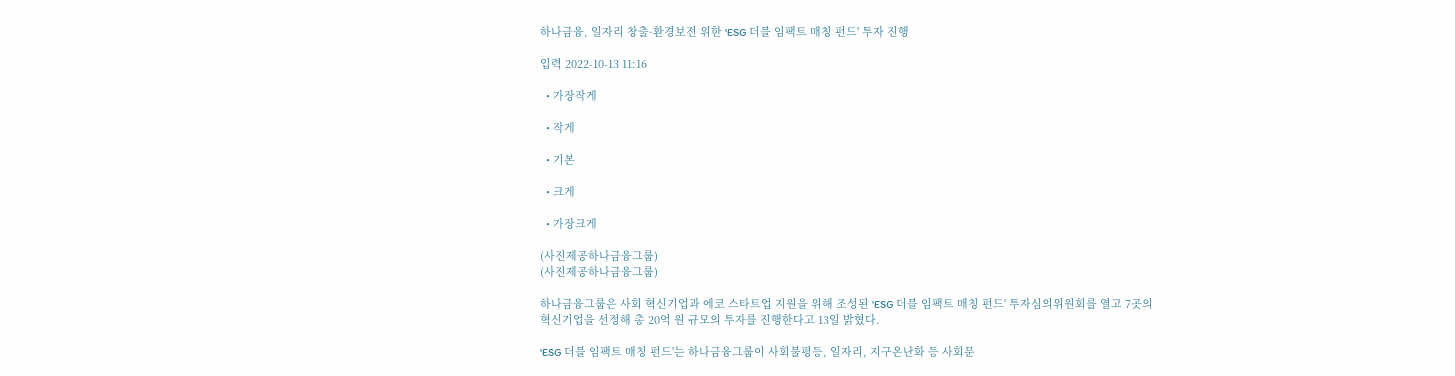하나금융, 일자리 창출·환경보전 위한 'ESG 더블 임팩트 매칭 펀드' 투자 진행

입력 2022-10-13 11:16

  • 가장작게

  • 작게

  • 기본

  • 크게

  • 가장크게

(사진제공하나금융그룹)
(사진제공하나금융그룹)

하나금융그룹은 사회 혁신기업과 에코 스타트업 지원을 위해 조성된 'ESG 더블 임팩트 매칭 펀드' 투자심의위원회를 열고 7곳의 혁신기업을 선정해 총 20억 원 규모의 투자를 진행한다고 13일 밝혔다.

'ESG 더블 임팩트 매칭 펀드'는 하나금융그룹이 사회불평등, 일자리, 지구온난화 등 사회문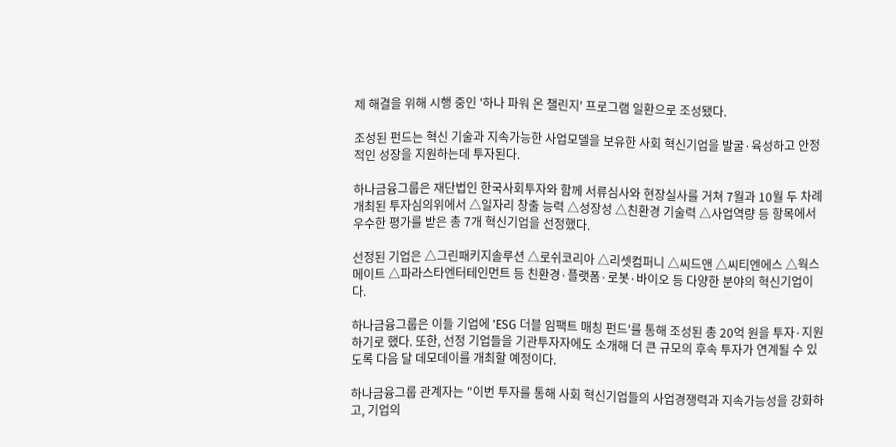제 해결을 위해 시행 중인 '하나 파워 온 챌린지' 프로그램 일환으로 조성됐다.

조성된 펀드는 혁신 기술과 지속가능한 사업모델을 보유한 사회 혁신기업을 발굴·육성하고 안정적인 성장을 지원하는데 투자된다.

하나금융그룹은 재단법인 한국사회투자와 함께 서류심사와 현장실사를 거쳐 7월과 10월 두 차례 개최된 투자심의위에서 △일자리 창출 능력 △성장성 △친환경 기술력 △사업역량 등 항목에서 우수한 평가를 받은 총 7개 혁신기업을 선정했다.

선정된 기업은 △그린패키지솔루션 △로쉬코리아 △리셋컴퍼니 △씨드앤 △씨티엔에스 △웍스메이트 △파라스타엔터테인먼트 등 친환경·플랫폼·로봇·바이오 등 다양한 분야의 혁신기업이다.

하나금융그룹은 이들 기업에 'ESG 더블 임팩트 매칭 펀드'를 통해 조성된 총 20억 원을 투자·지원하기로 했다. 또한, 선정 기업들을 기관투자자에도 소개해 더 큰 규모의 후속 투자가 연계될 수 있도록 다음 달 데모데이를 개최할 예정이다.

하나금융그룹 관계자는 "이번 투자를 통해 사회 혁신기업들의 사업경쟁력과 지속가능성을 강화하고, 기업의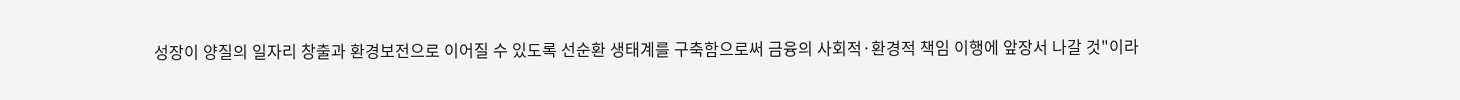성장이 양질의 일자리 창출과 환경보전으로 이어질 수 있도록 선순환 생태계를 구축함으로써 금융의 사회적·환경적 책임 이행에 앞장서 나갈 것"이라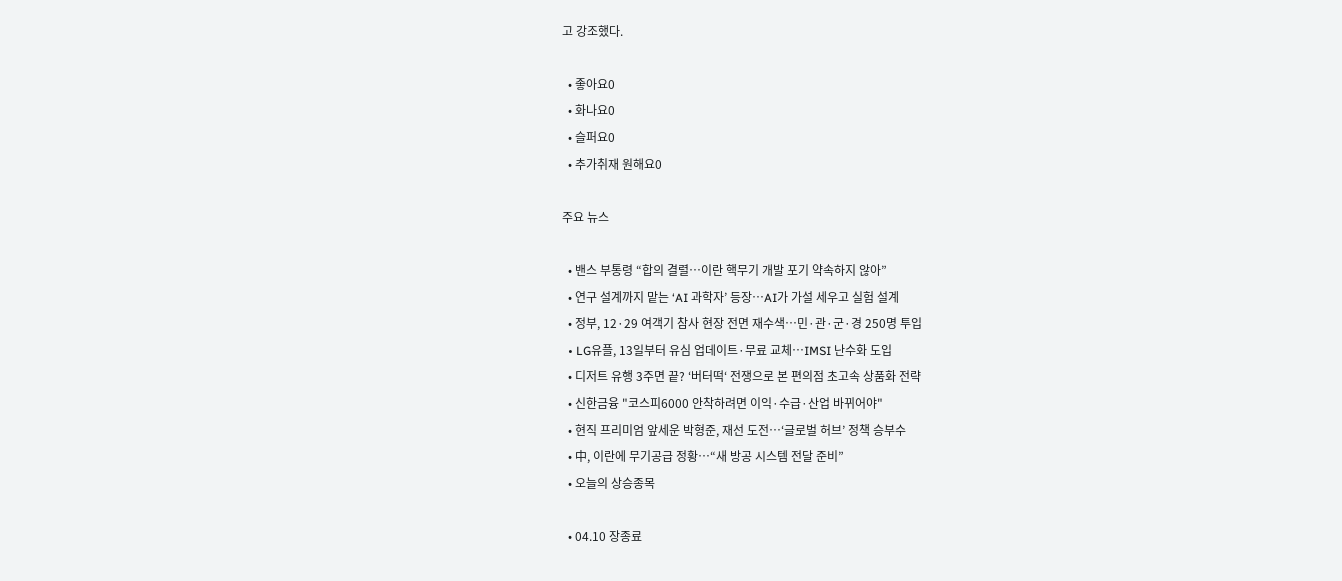고 강조했다.

  • 좋아요0
  • 화나요0
  • 슬퍼요0
  • 추가취재 원해요0

주요 뉴스

  • 밴스 부통령 “합의 결렬…이란 핵무기 개발 포기 약속하지 않아”
  • 연구 설계까지 맡는 ‘AI 과학자’ 등장…AI가 가설 세우고 실험 설계
  • 정부, 12·29 여객기 참사 현장 전면 재수색…민·관·군·경 250명 투입
  • LG유플, 13일부터 유심 업데이트·무료 교체…IMSI 난수화 도입
  • 디저트 유행 3주면 끝? ‘버터떡‘ 전쟁으로 본 편의점 초고속 상품화 전략
  • 신한금융 "코스피6000 안착하려면 이익·수급·산업 바뀌어야"
  • 현직 프리미엄 앞세운 박형준, 재선 도전…‘글로벌 허브’ 정책 승부수
  • 中, 이란에 무기공급 정황…“새 방공 시스템 전달 준비”
  • 오늘의 상승종목

  • 04.10 장종료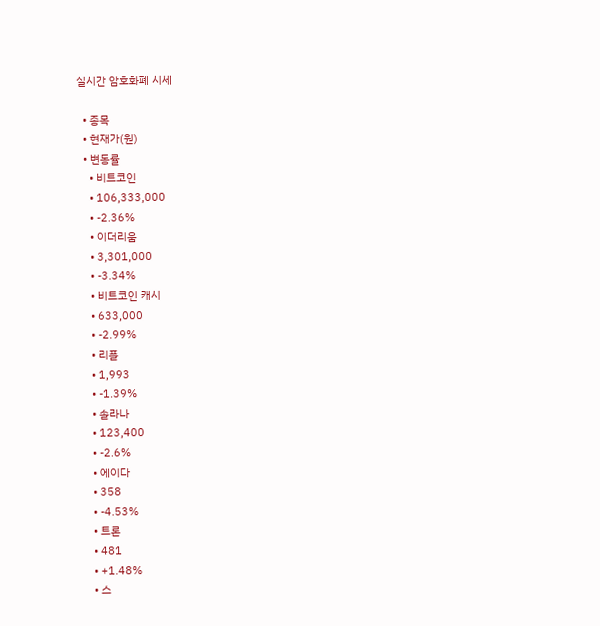실시간 암호화폐 시세

  • 종목
  • 현재가(원)
  • 변동률
    • 비트코인
    • 106,333,000
    • -2.36%
    • 이더리움
    • 3,301,000
    • -3.34%
    • 비트코인 캐시
    • 633,000
    • -2.99%
    • 리플
    • 1,993
    • -1.39%
    • 솔라나
    • 123,400
    • -2.6%
    • 에이다
    • 358
    • -4.53%
    • 트론
    • 481
    • +1.48%
    • 스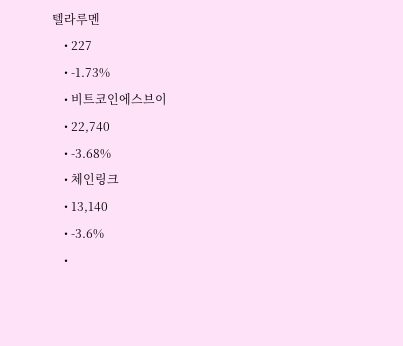텔라루멘
    • 227
    • -1.73%
    • 비트코인에스브이
    • 22,740
    • -3.68%
    • 체인링크
    • 13,140
    • -3.6%
    •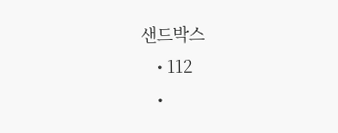샌드박스
    • 112
    •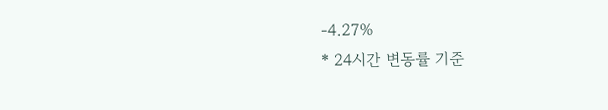-4.27%
* 24시간 변동률 기준